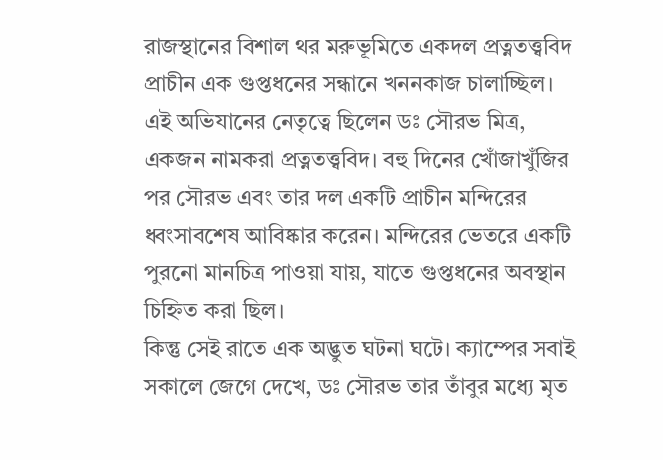রাজস্থানের বিশাল থর মরুভূমিতে একদল প্রত্নতত্ত্ববিদ প্রাচীন এক গুপ্তধনের সন্ধানে খননকাজ চালাচ্ছিল। এই অভিযানের নেতৃত্বে ছিলেন ডঃ সৌরভ মিত্র, একজন নামকরা প্রত্নতত্ত্ববিদ। বহু দিনের খোঁজাখুঁজির পর সৌরভ এবং তার দল একটি প্রাচীন মন্দিরের ধ্বংসাবশেষ আবিষ্কার করেন। মন্দিরের ভেতরে একটি পুরনো মানচিত্র পাওয়া যায়, যাতে গুপ্তধনের অবস্থান চিহ্নিত করা ছিল।
কিন্তু সেই রাতে এক অদ্ভুত ঘটনা ঘটে। ক্যাম্পের সবাই সকালে জেগে দেখে, ডঃ সৌরভ তার তাঁবুর মধ্যে মৃত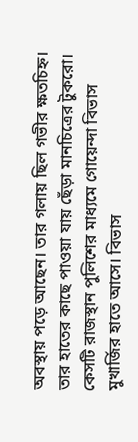অবস্থায় পড়ে আছেন। তার গলায় ছিল গভীর ক্ষতচিহ্ন। তার হাতের কাছে পাওয়া যায় ছেঁড়া মানচিত্রের টুকরো।
কেসটি রাজস্থান পুলিশের মাধ্যমে গোয়েন্দা বিভাস মুখার্জির হাতে আসে। বিভাস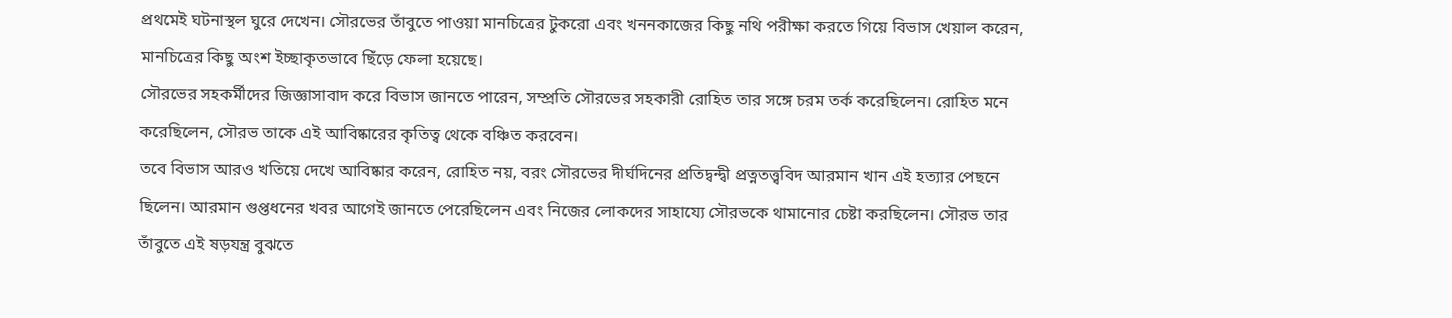প্রথমেই ঘটনাস্থল ঘুরে দেখেন। সৌরভের তাঁবুতে পাওয়া মানচিত্রের টুকরো এবং খননকাজের কিছু নথি পরীক্ষা করতে গিয়ে বিভাস খেয়াল করেন, মানচিত্রের কিছু অংশ ইচ্ছাকৃতভাবে ছিঁড়ে ফেলা হয়েছে।
সৌরভের সহকর্মীদের জিজ্ঞাসাবাদ করে বিভাস জানতে পারেন, সম্প্রতি সৌরভের সহকারী রোহিত তার সঙ্গে চরম তর্ক করেছিলেন। রোহিত মনে করেছিলেন, সৌরভ তাকে এই আবিষ্কারের কৃতিত্ব থেকে বঞ্চিত করবেন।
তবে বিভাস আরও খতিয়ে দেখে আবিষ্কার করেন, রোহিত নয়, বরং সৌরভের দীর্ঘদিনের প্রতিদ্বন্দ্বী প্রত্নতত্ত্ববিদ আরমান খান এই হত্যার পেছনে ছিলেন। আরমান গুপ্তধনের খবর আগেই জানতে পেরেছিলেন এবং নিজের লোকদের সাহায্যে সৌরভকে থামানোর চেষ্টা করছিলেন। সৌরভ তার তাঁবুতে এই ষড়যন্ত্র বুঝতে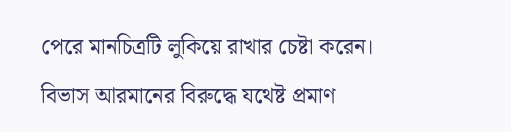পেরে মানচিত্রটি লুকিয়ে রাখার চেষ্টা করেন।
বিভাস আরমানের বিরুদ্ধে যথেষ্ট প্রমাণ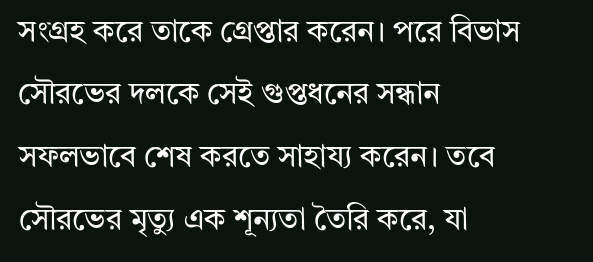সংগ্রহ করে তাকে গ্রেপ্তার করেন। পরে বিভাস সৌরভের দলকে সেই গুপ্তধনের সন্ধান সফলভাবে শেষ করতে সাহায্য করেন। তবে সৌরভের মৃত্যু এক শূন্যতা তৈরি করে, যা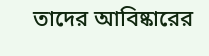তাদের আবিষ্কারের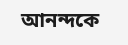আনন্দকে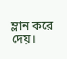ম্লান করে দেয়।